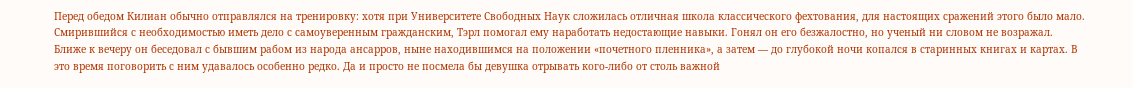Перед обедом Килиан обычно отправлялся на тренировку: хотя при Университете Свободных Наук сложилась отличная школа классического фехтования, для настоящих сражений этого было мало. Смирившийся с необходимостью иметь дело с самоуверенным гражданским, Тэрл помогал ему наработать недостающие навыки. Гонял он его безжалостно, но ученый ни словом не возражал.
Ближе к вечеру он беседовал с бывшим рабом из народа ансарров, ныне находившимся на положении «почетного пленника», а затем — до глубокой ночи копался в старинных книгах и картах. В это время поговорить с ним удавалось особенно редко. Да и просто не посмела бы девушка отрывать кого-либо от столь важной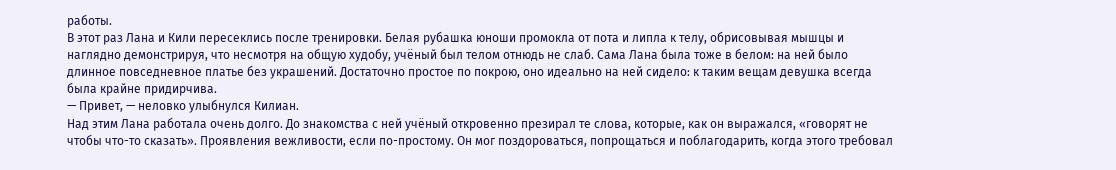работы.
В этот раз Лана и Кили пересеклись после тренировки. Белая рубашка юноши промокла от пота и липла к телу, обрисовывая мышцы и наглядно демонстрируя, что несмотря на общую худобу, учёный был телом отнюдь не слаб. Сама Лана была тоже в белом: на ней было длинное повседневное платье без украшений. Достаточно простое по покрою, оно идеально на ней сидело: к таким вещам девушка всегда была крайне придирчива.
— Привет, — неловко улыбнулся Килиан.
Над этим Лана работала очень долго. До знакомства с ней учёный откровенно презирал те слова, которые, как он выражался, «говорят не чтобы что-то сказать». Проявления вежливости, если по-простому. Он мог поздороваться, попрощаться и поблагодарить, когда этого требовал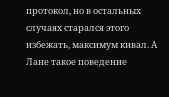протокол, но в остальных случаях старался этого избежать, максимум кивал. А Лане такое поведение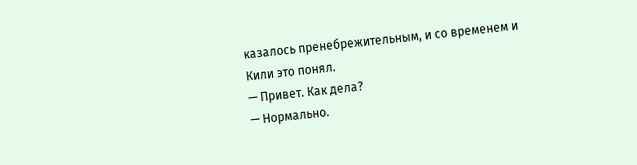казалось пренебрежительным, и со временем и Кили это понял.
— Привет. Как дела?
— Нормально.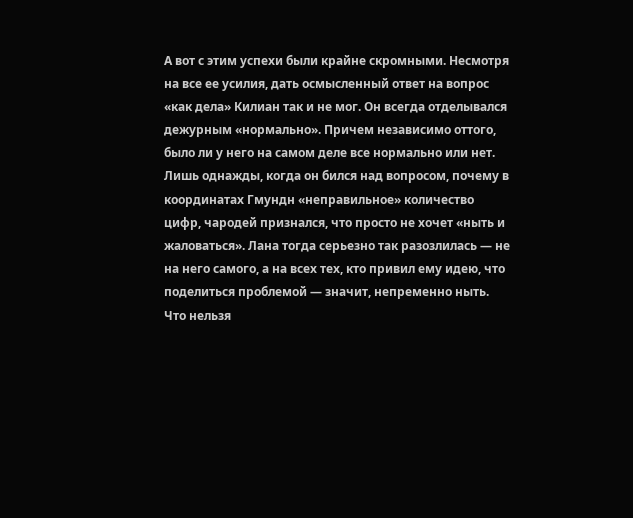А вот с этим успехи были крайне скромными. Несмотря на все ее усилия, дать осмысленный ответ на вопрос «как дела» Килиан так и не мог. Он всегда отделывался дежурным «нормально». Причем независимо оттого, было ли у него на самом деле все нормально или нет. Лишь однажды, когда он бился над вопросом, почему в координатах Гмундн «неправильное» количество цифр, чародей признался, что просто не хочет «ныть и жаловаться». Лана тогда серьезно так разозлилась — не на него самого, а на всех тех, кто привил ему идею, что поделиться проблемой — значит, непременно ныть. Что нельзя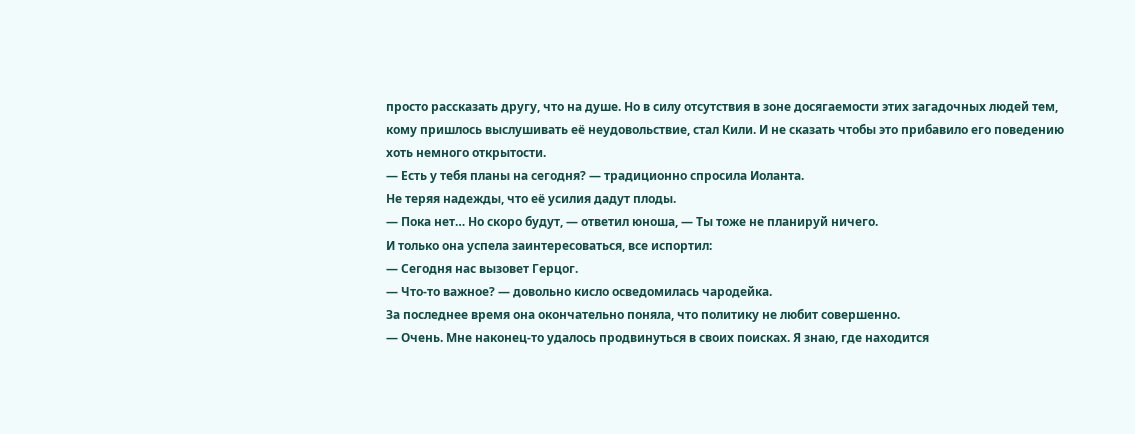просто рассказать другу, что на душе. Но в силу отсутствия в зоне досягаемости этих загадочных людей тем, кому пришлось выслушивать её неудовольствие, стал Кили. И не сказать чтобы это прибавило его поведению хоть немного открытости.
— Есть у тебя планы на сегодня? — традиционно спросила Иоланта.
Не теряя надежды, что её усилия дадут плоды.
— Пока нет… Но скоро будут, — ответил юноша, — Ты тоже не планируй ничего.
И только она успела заинтересоваться, все испортил:
— Сегодня нас вызовет Герцог.
— Что-то важное? — довольно кисло осведомилась чародейка.
За последнее время она окончательно поняла, что политику не любит совершенно.
— Очень. Мне наконец-то удалось продвинуться в своих поисках. Я знаю, где находится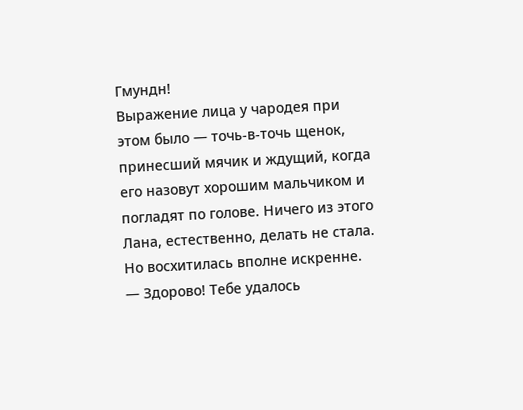Гмундн!
Выражение лица у чародея при этом было — точь-в-точь щенок, принесший мячик и ждущий, когда его назовут хорошим мальчиком и погладят по голове. Ничего из этого Лана, естественно, делать не стала. Но восхитилась вполне искренне.
— Здорово! Тебе удалось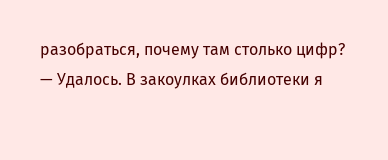разобраться, почему там столько цифр?
— Удалось. В закоулках библиотеки я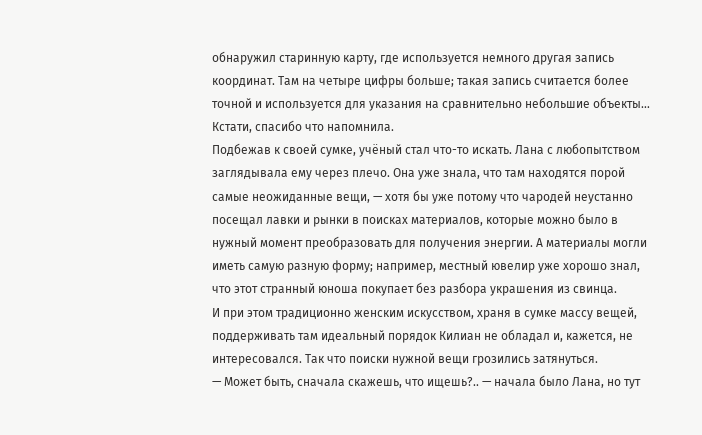обнаружил старинную карту, где используется немного другая запись координат. Там на четыре цифры больше; такая запись считается более точной и используется для указания на сравнительно небольшие объекты… Кстати, спасибо что напомнила.
Подбежав к своей сумке, учёный стал что-то искать. Лана с любопытством заглядывала ему через плечо. Она уже знала, что там находятся порой самые неожиданные вещи, — хотя бы уже потому что чародей неустанно посещал лавки и рынки в поисках материалов, которые можно было в нужный момент преобразовать для получения энергии. А материалы могли иметь самую разную форму; например, местный ювелир уже хорошо знал, что этот странный юноша покупает без разбора украшения из свинца.
И при этом традиционно женским искусством, храня в сумке массу вещей, поддерживать там идеальный порядок Килиан не обладал и, кажется, не интересовался. Так что поиски нужной вещи грозились затянуться.
— Может быть, сначала скажешь, что ищешь?.. — начала было Лана, но тут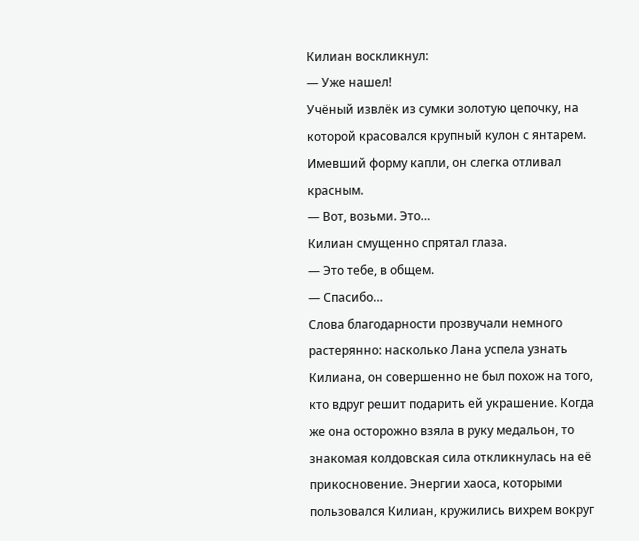Килиан воскликнул:
— Уже нашел!
Учёный извлёк из сумки золотую цепочку, на которой красовался крупный кулон с янтарем. Имевший форму капли, он слегка отливал красным.
— Вот, возьми. Это…
Килиан смущенно спрятал глаза.
— Это тебе, в общем.
— Спасибо…
Слова благодарности прозвучали немного растерянно: насколько Лана успела узнать Килиана, он совершенно не был похож на того, кто вдруг решит подарить ей украшение. Когда же она осторожно взяла в руку медальон, то знакомая колдовская сила откликнулась на её прикосновение. Энергии хаоса, которыми пользовался Килиан, кружились вихрем вокруг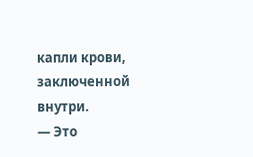капли крови, заключенной внутри.
— Это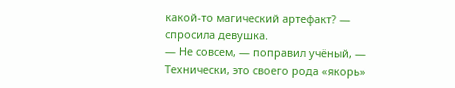какой-то магический артефакт? — спросила девушка.
— Не совсем, — поправил учёный, — Технически, это своего рода «якорь»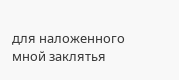для наложенного мной заклятья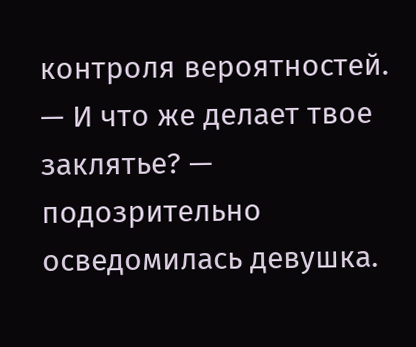контроля вероятностей.
— И что же делает твое заклятье? — подозрительно осведомилась девушка.